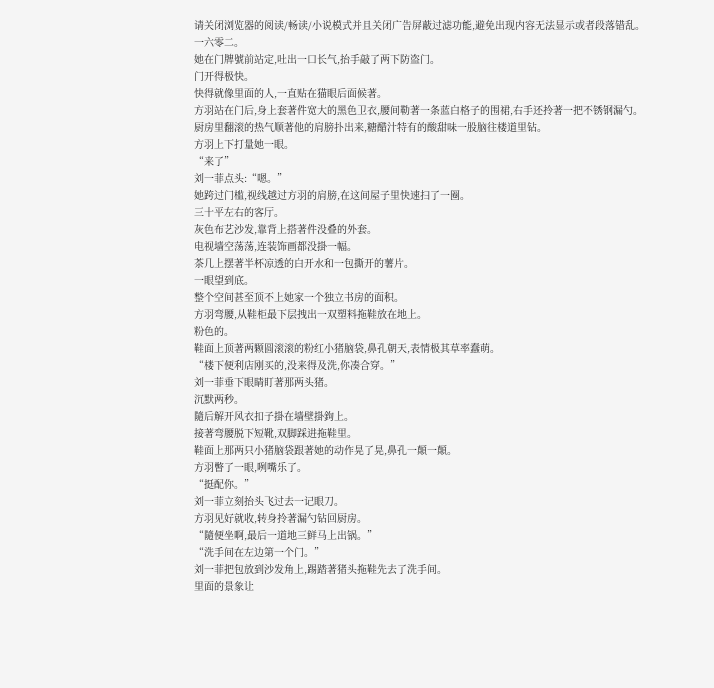请关闭浏览器的阅读/畅读/小说模式并且关闭广告屏蔽过滤功能,避免出现内容无法显示或者段落错乱。
一六零二。
她在门牌號前站定,吐出一口长气,抬手敲了两下防盗门。
门开得极快。
快得就像里面的人,一直贴在猫眼后面候著。
方羽站在门后,身上套著件宽大的黑色卫衣,腰间勒著一条蓝白格子的围裙,右手还拎著一把不锈钢漏勺。
厨房里翻滚的热气顺著他的肩膀扑出来,糖醋汁特有的酸甜味一股脑往楼道里钻。
方羽上下打量她一眼。
“来了”
刘一菲点头:“嗯。”
她跨过门槛,视线越过方羽的肩膀,在这间屋子里快速扫了一圈。
三十平左右的客厅。
灰色布艺沙发,靠背上搭著件没叠的外套。
电视墙空荡荡,连装饰画都没掛一幅。
茶几上摆著半杯凉透的白开水和一包撕开的薯片。
一眼望到底。
整个空间甚至顶不上她家一个独立书房的面积。
方羽弯腰,从鞋柜最下层拽出一双塑料拖鞋放在地上。
粉色的。
鞋面上顶著两颗圆滚滚的粉红小猪脑袋,鼻孔朝天,表情极其草率蠢萌。
“楼下便利店刚买的,没来得及洗,你凑合穿。”
刘一菲垂下眼睛盯著那两头猪。
沉默两秒。
隨后解开风衣扣子掛在墙壁掛鉤上。
接著弯腰脱下短靴,双脚踩进拖鞋里。
鞋面上那两只小猪脑袋跟著她的动作晃了晃,鼻孔一顛一顛。
方羽瞥了一眼,咧嘴乐了。
“挺配你。”
刘一菲立刻抬头飞过去一记眼刀。
方羽见好就收,转身拎著漏勺钻回厨房。
“隨便坐啊,最后一道地三鲜马上出锅。”
“洗手间在左边第一个门。”
刘一菲把包放到沙发角上,踢踏著猪头拖鞋先去了洗手间。
里面的景象让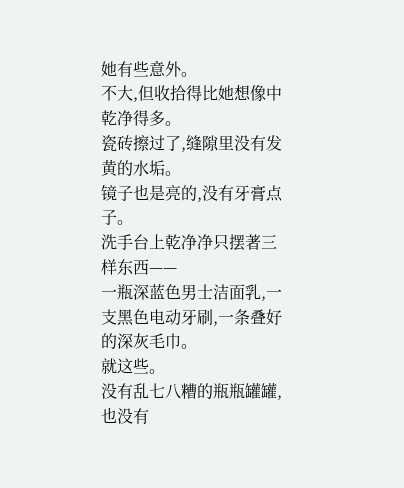她有些意外。
不大,但收拾得比她想像中乾净得多。
瓷砖擦过了,缝隙里没有发黄的水垢。
镜子也是亮的,没有牙膏点子。
洗手台上乾净净只摆著三样东西——
一瓶深蓝色男士洁面乳,一支黑色电动牙刷,一条叠好的深灰毛巾。
就这些。
没有乱七八糟的瓶瓶罐罐,也没有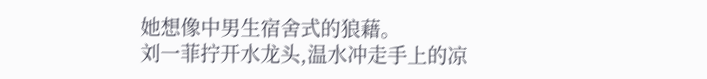她想像中男生宿舍式的狼藉。
刘一菲拧开水龙头,温水冲走手上的凉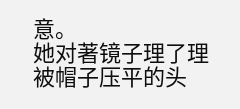意。
她对著镜子理了理被帽子压平的头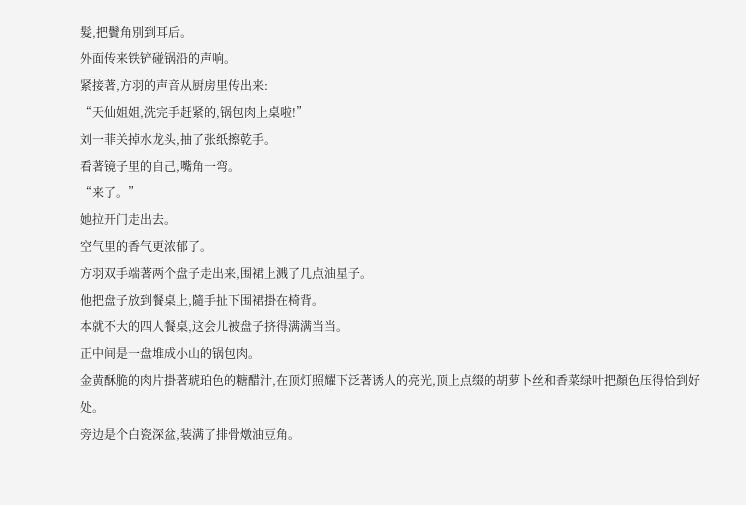髮,把鬢角別到耳后。
外面传来铁铲碰锅沿的声响。
紧接著,方羽的声音从厨房里传出来:
“天仙姐姐,洗完手赶紧的,锅包肉上桌啦!”
刘一菲关掉水龙头,抽了张纸擦乾手。
看著镜子里的自己,嘴角一弯。
“来了。”
她拉开门走出去。
空气里的香气更浓郁了。
方羽双手端著两个盘子走出来,围裙上溅了几点油星子。
他把盘子放到餐桌上,隨手扯下围裙掛在椅背。
本就不大的四人餐桌,这会儿被盘子挤得满满当当。
正中间是一盘堆成小山的锅包肉。
金黄酥脆的肉片掛著琥珀色的糖醋汁,在顶灯照耀下泛著诱人的亮光,顶上点缀的胡萝卜丝和香菜绿叶把顏色压得恰到好处。
旁边是个白瓷深盆,装满了排骨燉油豆角。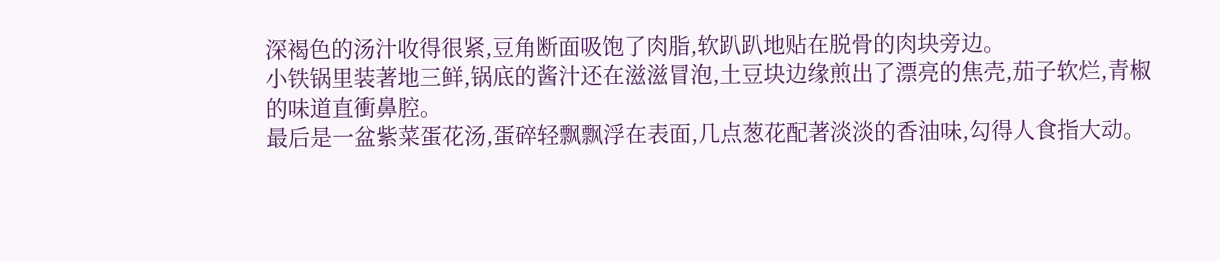深褐色的汤汁收得很紧,豆角断面吸饱了肉脂,软趴趴地贴在脱骨的肉块旁边。
小铁锅里装著地三鲜,锅底的酱汁还在滋滋冒泡,土豆块边缘煎出了漂亮的焦壳,茄子软烂,青椒的味道直衝鼻腔。
最后是一盆紫菜蛋花汤,蛋碎轻飘飘浮在表面,几点葱花配著淡淡的香油味,勾得人食指大动。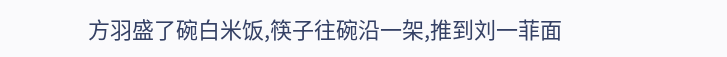方羽盛了碗白米饭,筷子往碗沿一架,推到刘一菲面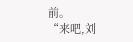前。
“来吧,刘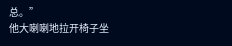总。”
他大喇喇地拉开椅子坐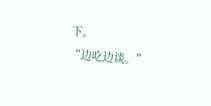下。
“边吃边谈。”